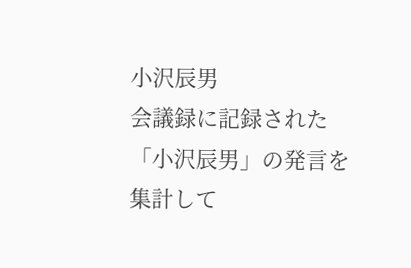小沢辰男
会議録に記録された「小沢辰男」の発言を集計して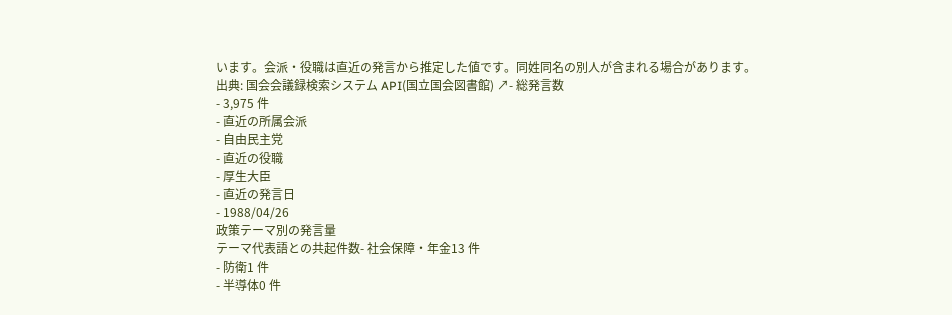います。会派・役職は直近の発言から推定した値です。同姓同名の別人が含まれる場合があります。
出典: 国会会議録検索システム API(国立国会図書館) ↗- 総発言数
- 3,975 件
- 直近の所属会派
- 自由民主党
- 直近の役職
- 厚生大臣
- 直近の発言日
- 1988/04/26
政策テーマ別の発言量
テーマ代表語との共起件数- 社会保障・年金13 件
- 防衛1 件
- 半導体0 件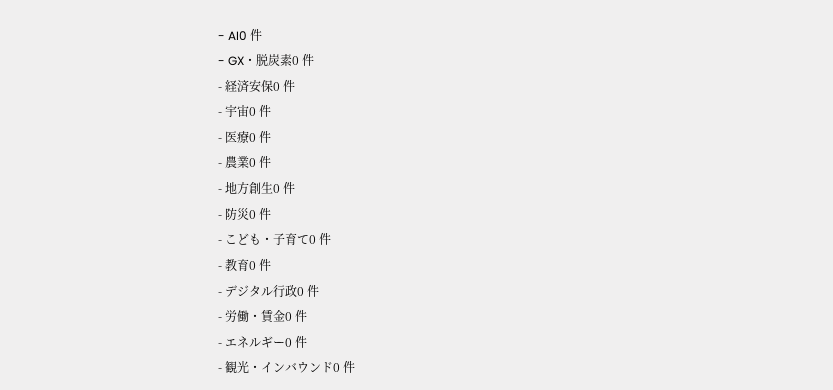- AI0 件
- GX・脱炭素0 件
- 経済安保0 件
- 宇宙0 件
- 医療0 件
- 農業0 件
- 地方創生0 件
- 防災0 件
- こども・子育て0 件
- 教育0 件
- デジタル行政0 件
- 労働・賃金0 件
- エネルギー0 件
- 観光・インバウンド0 件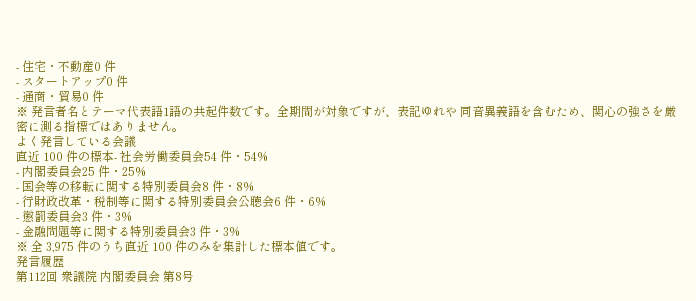- 住宅・不動産0 件
- スタートアップ0 件
- 通商・貿易0 件
※ 発言者名とテーマ代表語1語の共起件数です。全期間が対象ですが、表記ゆれや 同音異義語を含むため、関心の強さを厳密に測る指標ではありません。
よく発言している会議
直近 100 件の標本- 社会労働委員会54 件・54%
- 内閣委員会25 件・25%
- 国会等の移転に関する特別委員会8 件・8%
- 行財政改革・税制等に関する特別委員会公聴会6 件・6%
- 懲罰委員会3 件・3%
- 金融問題等に関する特別委員会3 件・3%
※ 全 3,975 件のうち直近 100 件のみを集計した標本値です。
発言履歴
第112回 衆議院 内閣委員会 第8号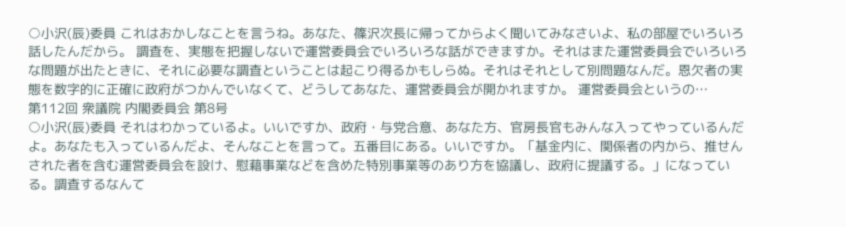○小沢(辰)委員 これはおかしなことを言うね。あなた、篠沢次長に帰ってからよく聞いてみなさいよ、私の部屋でいろいろ話したんだから。 調査を、実態を把握しないで運営委員会でいろいろな話ができますか。それはまた運営委員会でいろいろな問題が出たときに、それに必要な調査ということは起こり得るかもしらぬ。それはそれとして別問題なんだ。恩欠者の実態を数字的に正確に政府がつかんでいなくて、どうしてあなた、運営委員会が開かれますか。 運営委員会というの…
第112回 衆議院 内閣委員会 第8号
○小沢(辰)委員 それはわかっているよ。いいですか、政府・与党合意、あなた方、官房長官もみんな入ってやっているんだよ。あなたも入っているんだよ、そんなことを言って。五番目にある。いいですか。「基金内に、関係者の内から、推せんされた者を含む運営委員会を設け、慰藉事業などを含めた特別事業等のあり方を協議し、政府に提議する。」になっている。調査するなんて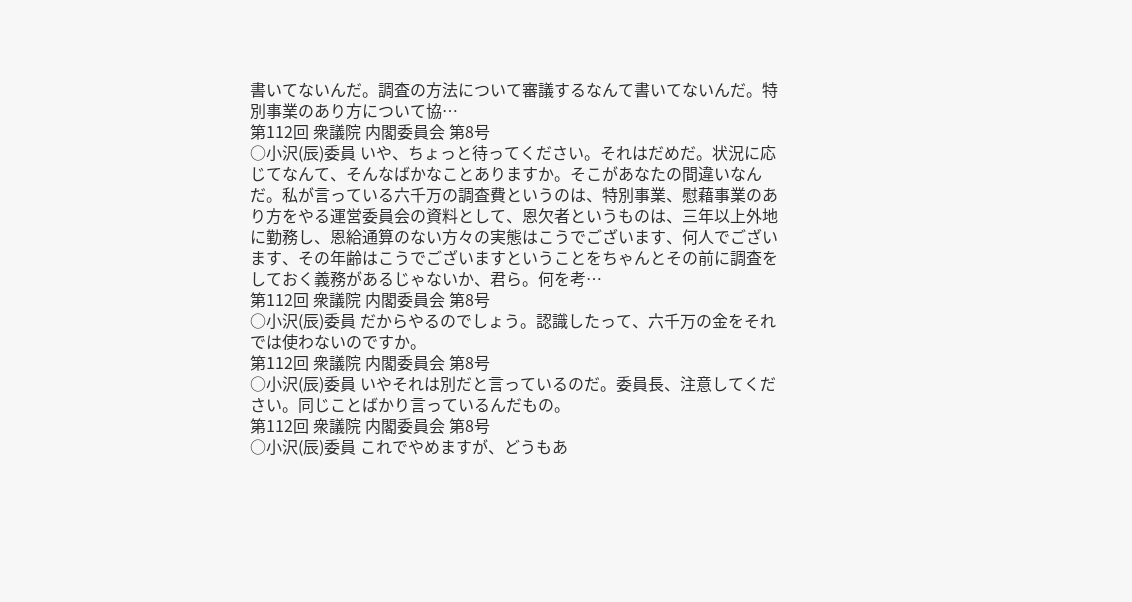書いてないんだ。調査の方法について審議するなんて書いてないんだ。特別事業のあり方について協…
第112回 衆議院 内閣委員会 第8号
○小沢(辰)委員 いや、ちょっと待ってください。それはだめだ。状況に応じてなんて、そんなばかなことありますか。そこがあなたの間違いなんだ。私が言っている六千万の調査費というのは、特別事業、慰藉事業のあり方をやる運営委員会の資料として、恩欠者というものは、三年以上外地に勤務し、恩給通算のない方々の実態はこうでございます、何人でございます、その年齢はこうでございますということをちゃんとその前に調査をしておく義務があるじゃないか、君ら。何を考…
第112回 衆議院 内閣委員会 第8号
○小沢(辰)委員 だからやるのでしょう。認識したって、六千万の金をそれでは使わないのですか。
第112回 衆議院 内閣委員会 第8号
○小沢(辰)委員 いやそれは別だと言っているのだ。委員長、注意してください。同じことばかり言っているんだもの。
第112回 衆議院 内閣委員会 第8号
○小沢(辰)委員 これでやめますが、どうもあ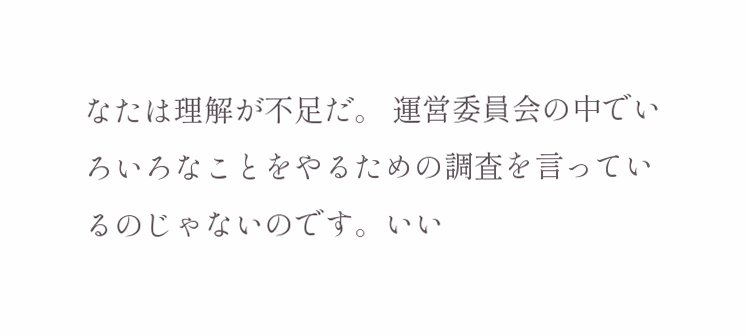なたは理解が不足だ。 運営委員会の中でいろいろなことをやるための調査を言っているのじゃないのです。いい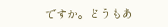ですか。どうもあ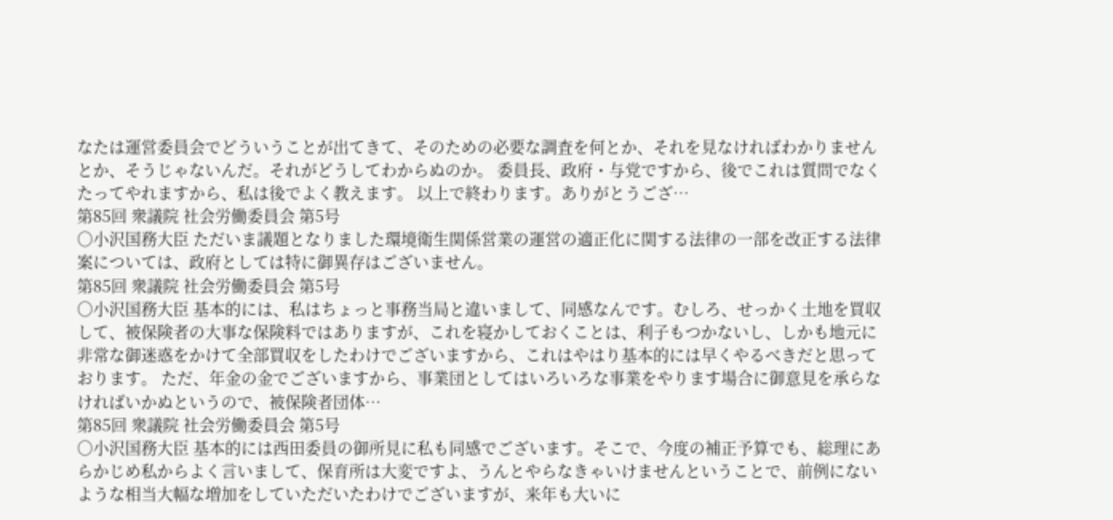なたは運営委員会でどういうことが出てきて、そのための必要な調査を何とか、それを見なければわかりませんとか、そうじゃないんだ。それがどうしてわからぬのか。 委員長、政府・与党ですから、後でこれは質問でなくたってやれますから、私は後でよく教えます。 以上で終わります。ありがとうござ…
第85回 衆議院 社会労働委員会 第5号
○小沢国務大臣 ただいま議題となりました環境衛生関係営業の運営の適正化に関する法律の一部を改正する法律案については、政府としては特に御異存はございません。
第85回 衆議院 社会労働委員会 第5号
○小沢国務大臣 基本的には、私はちょっと事務当局と違いまして、同感なんです。むしろ、せっかく土地を買収して、被保険者の大事な保険料ではありますが、これを寝かしておくことは、利子もつかないし、しかも地元に非常な御迷惑をかけて全部買収をしたわけでございますから、これはやはり基本的には早くやるべきだと思っております。 ただ、年金の金でございますから、事業団としてはいろいろな事業をやります場合に御意見を承らなければいかぬというので、被保険者団体…
第85回 衆議院 社会労働委員会 第5号
○小沢国務大臣 基本的には西田委員の御所見に私も同感でございます。そこで、今度の補正予算でも、総理にあらかじめ私からよく言いまして、保育所は大変ですよ、うんとやらなきゃいけませんということで、前例にないような相当大幅な増加をしていただいたわけでございますが、来年も大いに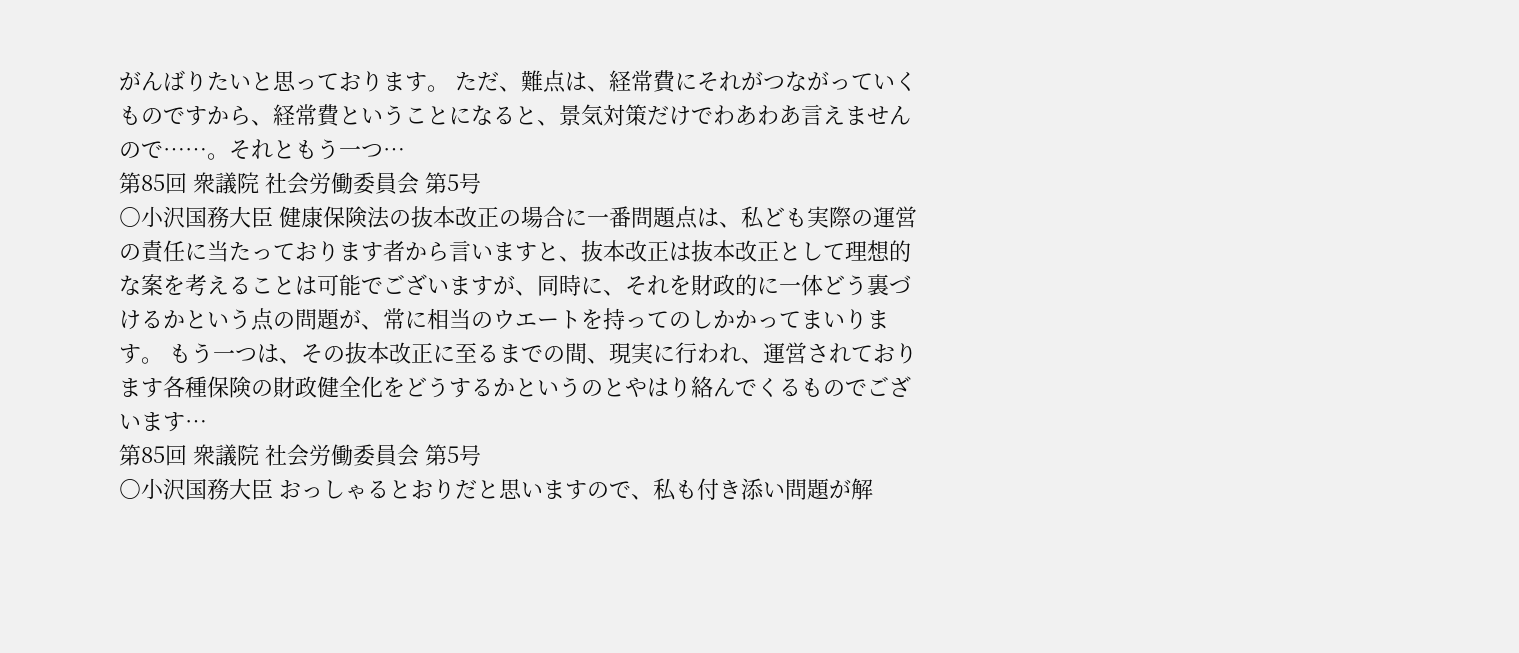がんばりたいと思っております。 ただ、難点は、経常費にそれがつながっていくものですから、経常費ということになると、景気対策だけでわあわあ言えませんので……。それともう一つ…
第85回 衆議院 社会労働委員会 第5号
○小沢国務大臣 健康保険法の抜本改正の場合に一番問題点は、私ども実際の運営の責任に当たっております者から言いますと、抜本改正は抜本改正として理想的な案を考えることは可能でございますが、同時に、それを財政的に一体どう裏づけるかという点の問題が、常に相当のウエートを持ってのしかかってまいります。 もう一つは、その抜本改正に至るまでの間、現実に行われ、運営されております各種保険の財政健全化をどうするかというのとやはり絡んでくるものでございます…
第85回 衆議院 社会労働委員会 第5号
○小沢国務大臣 おっしゃるとおりだと思いますので、私も付き添い問題が解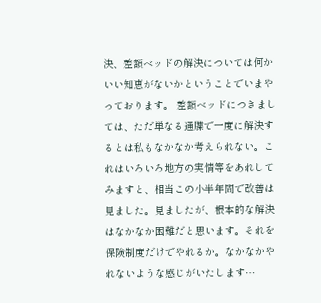決、差額ベッドの解決については何かいい知恵がないかということでいまやっております。 差額ベッドにつきましては、ただ単なる通牒で一度に解決するとは私もなかなか考えられない。これはいろいろ地方の実情等をあれしてみますと、相当この小半年間で改善は見ました。見ましたが、根本的な解決はなかなか困難だと思います。それを保険制度だけでやれるか。なかなかやれないような感じがいたします…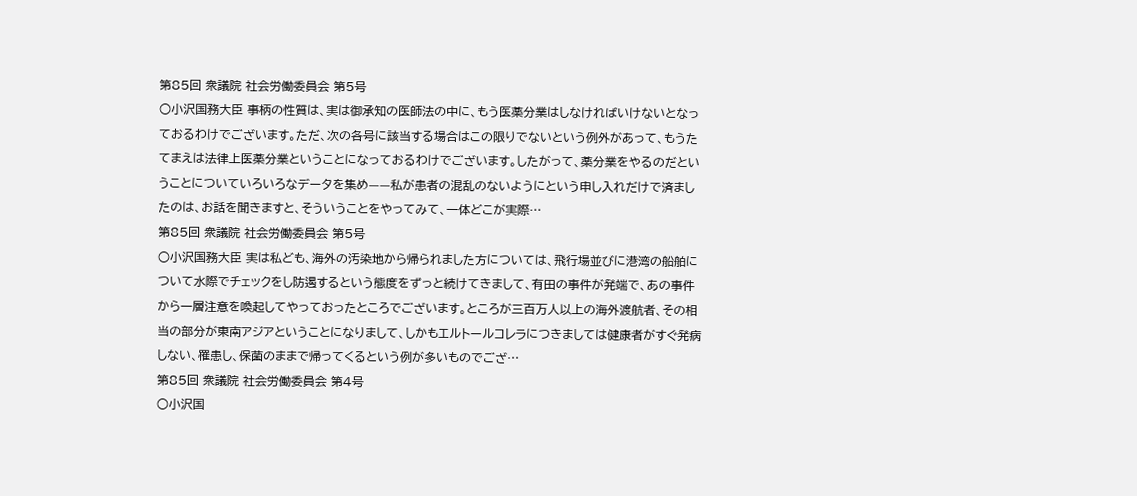第85回 衆議院 社会労働委員会 第5号
○小沢国務大臣 事柄の性質は、実は御承知の医師法の中に、もう医薬分業はしなければいけないとなっておるわけでございます。ただ、次の各号に該当する場合はこの限りでないという例外があって、もうたてまえは法律上医薬分業ということになっておるわけでございます。したがって、薬分業をやるのだということについていろいろなデータを集め——私が患者の混乱のないようにという申し入れだけで済ましたのは、お話を聞きますと、そういうことをやってみて、一体どこが実際…
第85回 衆議院 社会労働委員会 第5号
○小沢国務大臣 実は私ども、海外の汚染地から帰られました方については、飛行場並びに港湾の船舶について水際でチェックをし防遏するという態度をずっと続けてきまして、有田の事件が発端で、あの事件から一層注意を喚起してやっておったところでございます。ところが三百万人以上の海外渡航者、その相当の部分が東南アジアということになりまして、しかもエルトールコレラにつきましては健康者がすぐ発病しない、罹患し、保菌のままで帰ってくるという例が多いものでござ…
第85回 衆議院 社会労働委員会 第4号
○小沢国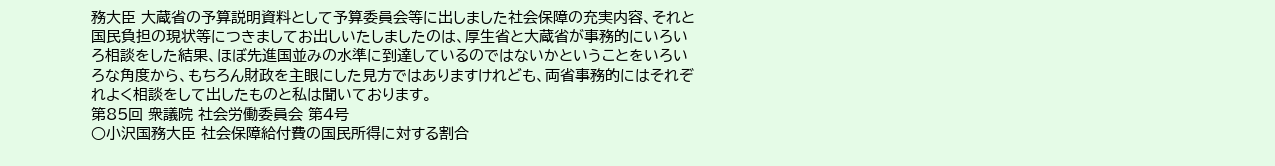務大臣 大蔵省の予算説明資料として予算委員会等に出しました社会保障の充実内容、それと国民負担の現状等につきましてお出しいたしましたのは、厚生省と大蔵省が事務的にいろいろ相談をした結果、ほぼ先進国並みの水準に到達しているのではないかということをいろいろな角度から、もちろん財政を主眼にした見方ではありますけれども、両省事務的にはそれぞれよく相談をして出したものと私は聞いております。
第85回 衆議院 社会労働委員会 第4号
○小沢国務大臣 社会保障給付費の国民所得に対する割合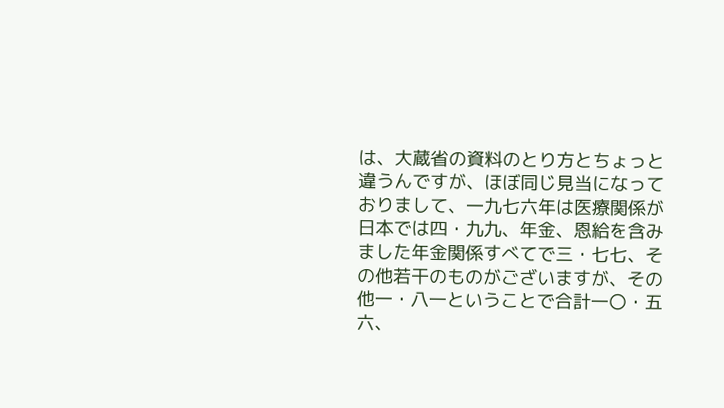は、大蔵省の資料のとり方とちょっと違うんですが、ほぼ同じ見当になっておりまして、一九七六年は医療関係が日本では四・九九、年金、恩給を含みました年金関係すべてで三・七七、その他若干のものがございますが、その他一・八一ということで合計一〇・五六、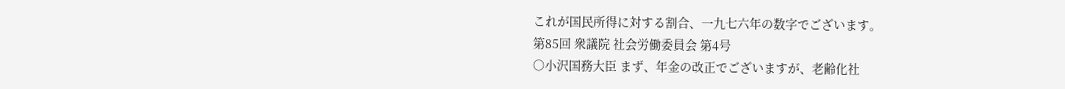これが国民所得に対する割合、一九七六年の数字でございます。
第85回 衆議院 社会労働委員会 第4号
○小沢国務大臣 まず、年金の改正でございますが、老齢化社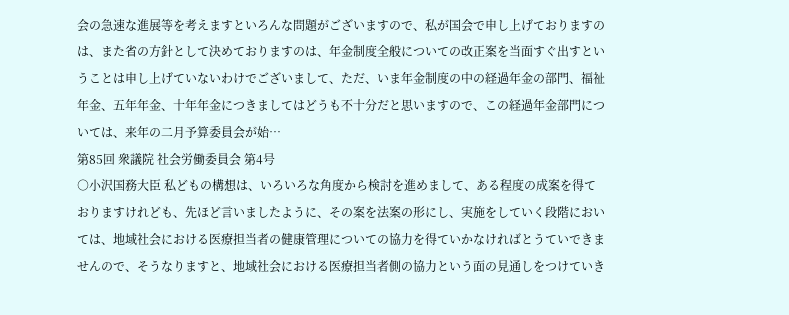会の急速な進展等を考えますといろんな問題がございますので、私が国会で申し上げておりますのは、また省の方針として決めておりますのは、年金制度全般についての改正案を当面すぐ出すということは申し上げていないわけでございまして、ただ、いま年金制度の中の経過年金の部門、福祉年金、五年年金、十年年金につきましてはどうも不十分だと思いますので、この経過年金部門については、来年の二月予算委員会が始…
第85回 衆議院 社会労働委員会 第4号
○小沢国務大臣 私どもの構想は、いろいろな角度から検討を進めまして、ある程度の成案を得ておりますけれども、先ほど言いましたように、その案を法案の形にし、実施をしていく段階においては、地域社会における医療担当者の健康管理についての協力を得ていかなければとうていできませんので、そうなりますと、地域社会における医療担当者側の協力という面の見通しをつけていき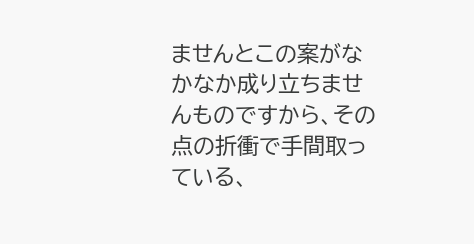ませんとこの案がなかなか成り立ちませんものですから、その点の折衝で手間取っている、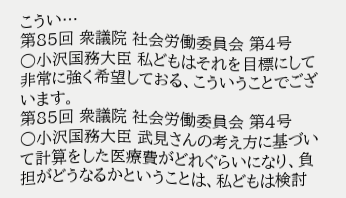こうい…
第85回 衆議院 社会労働委員会 第4号
○小沢国務大臣 私どもはそれを目標にして非常に強く希望しておる、こういうことでございます。
第85回 衆議院 社会労働委員会 第4号
○小沢国務大臣 武見さんの考え方に基づいて計算をした医療費がどれぐらいになり、負担がどうなるかということは、私どもは検討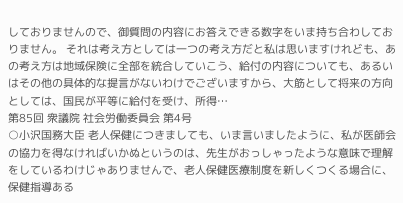しておりませんので、御質問の内容にお答えできる数字をいま持ち合わしておりません。 それは考え方としては一つの考え方だと私は思いますけれども、あの考え方は地域保険に全部を統合していこう、給付の内容についても、あるいはその他の具体的な提言がないわけでございますから、大筋として将来の方向としては、国民が平等に給付を受け、所得…
第85回 衆議院 社会労働委員会 第4号
○小沢国務大臣 老人保健につきましても、いま言いましたように、私が医師会の協力を得なければいかぬというのは、先生がおっしゃったような意味で理解をしているわけじゃありませんで、老人保健医療制度を新しくつくる場合に、保健指導ある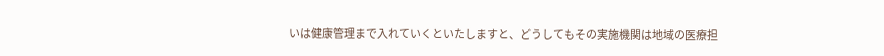いは健康管理まで入れていくといたしますと、どうしてもその実施機関は地域の医療担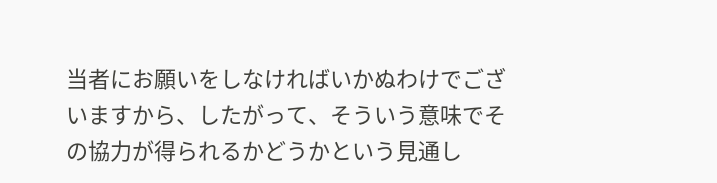当者にお願いをしなければいかぬわけでございますから、したがって、そういう意味でその協力が得られるかどうかという見通し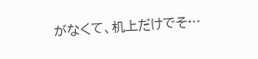がなくて、机上だけでそ…